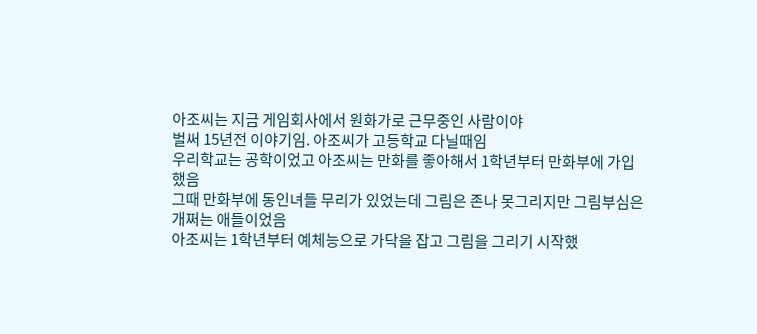아조씨는 지금 게임회사에서 원화가로 근무중인 사람이야
벌써 15년전 이야기임. 아조씨가 고등학교 다닐때임
우리학교는 공학이었고 아조씨는 만화를 좋아해서 1학년부터 만화부에 가입했음
그때 만화부에 동인녀들 무리가 있었는데 그림은 존나 못그리지만 그림부심은 개쩌는 애들이었음
아조씨는 1학년부터 예체능으로 가닥을 잡고 그림을 그리기 시작했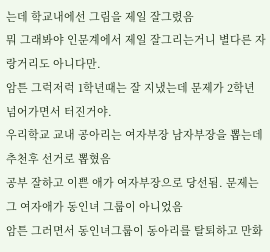는데 학교내에선 그림을 제일 잘그렸음
뭐 그래봐야 인문계에서 제일 잘그리는거니 별다른 자랑거리도 아니다만.
암튼 그럭저럭 1학년때는 잘 지냈는데 문제가 2학년 넘어가면서 터진거야.
우리학교 교내 공아리는 여자부장 남자부장을 뽑는데 추천후 선거로 뽑혔음
공부 잘하고 이쁜 애가 여자부장으로 당선됨. 문제는 그 여자애가 동인녀 그룹이 아니었음
암튼 그러면서 동인녀그룹이 동아리를 탈퇴하고 만화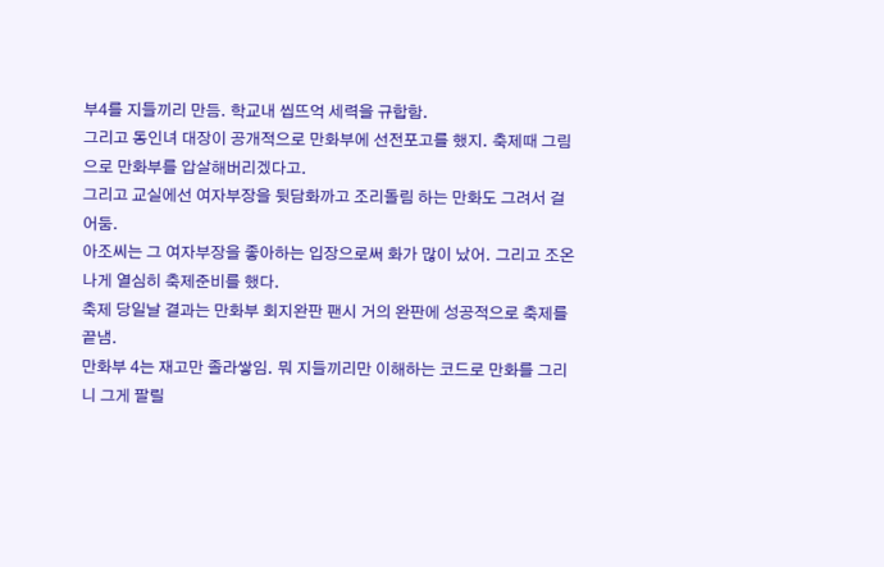부4를 지들끼리 만듬. 학교내 씹뜨억 세력을 규합함.
그리고 동인녀 대장이 공개적으로 만화부에 선전포고를 했지. 축제때 그림으로 만화부를 압살해버리겠다고.
그리고 교실에선 여자부장을 뒷담화까고 조리돌림 하는 만화도 그려서 걸어둠.
아조씨는 그 여자부장을 좋아하는 입장으로써 화가 많이 났어. 그리고 조온나게 열심히 축제준비를 했다.
축제 당일날 결과는 만화부 회지완판 팬시 거의 완판에 성공적으로 축제를 끝냄.
만화부 4는 재고만 졸라쌓임. 뭐 지들끼리만 이해하는 코드로 만화를 그리니 그게 팔릴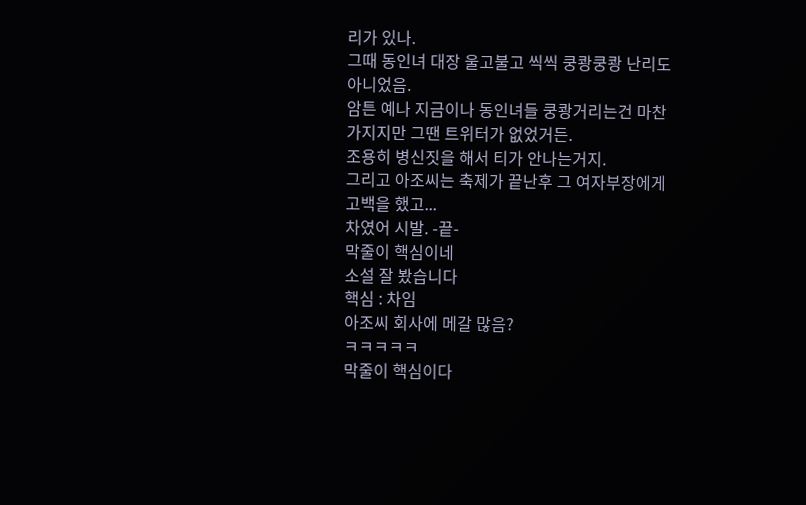리가 있나.
그때 동인녀 대장 울고불고 씩씩 쿵쾅쿵쾅 난리도 아니었음.
암튼 예나 지금이나 동인녀들 쿵쾅거리는건 마찬가지지만 그땐 트위터가 없었거든.
조용히 병신짓을 해서 티가 안나는거지.
그리고 아조씨는 축제가 끝난후 그 여자부장에게 고백을 했고...
차였어 시발. -끝-
막줄이 핵심이네
소설 잘 봤습니다
핵심 : 차임
아조씨 회사에 메갈 많음?
ㅋㅋㅋㅋㅋ
막줄이 핵심이다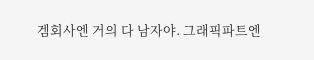겜회사엔 거의 다 남자야. 그래픽파트엔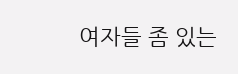여자들 좀 있는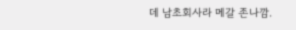데 남초회사라 메갈 존나깜.